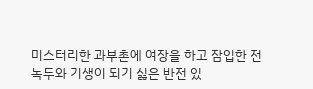미스터리한 과부촌에 여장을 하고 잠입한 전녹두와 기생이 되기 싫은 반전 있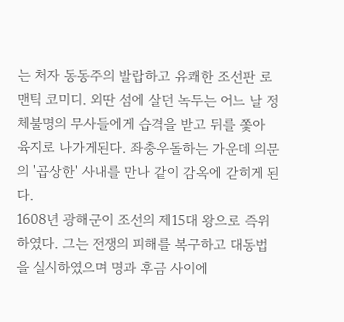는 처자 동동주의 발랍하고 유쾌한 조선판 로맨틱 코미디. 외딴 섬에 살던 녹두는 어느 날 정체불명의 무사들에게 습격을 받고 뒤를 쫓아 육지로 나가게된다. 좌충우돌하는 가운데 의문의 '곱상한' 사내를 만나 같이 감옥에 갇히게 된다.
1608년 광해군이 조선의 제15대 왕으로 즉위하였다. 그는 전쟁의 피해를 복구하고 대동법을 실시하였으며 명과 후금 사이에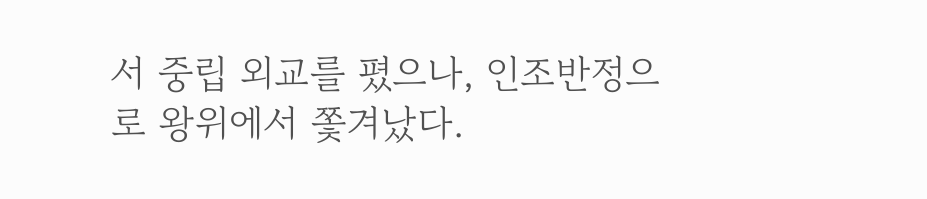서 중립 외교를 폈으나, 인조반정으로 왕위에서 쫓겨났다.